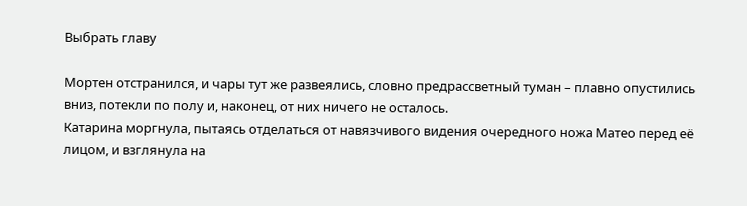Выбрать главу

Мортен отстранился, и чары тут же развеялись, словно предрассветный туман – плавно опустились вниз, потекли по полу и, наконец, от них ничего не осталось.
Катарина моргнула, пытаясь отделаться от навязчивого видения очередного ножа Матео перед её лицом, и взглянула на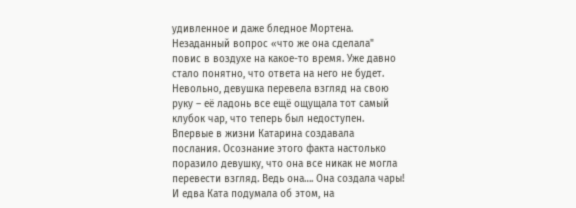удивленное и даже бледное Мортена. Незаданный вопрос «что же она сделала" повис в воздухе на какое-то время. Уже давно стало понятно, что ответа на него не будет.
Невольно, девушка перевела взгляд на свою руку – её ладонь все ещё ощущала тот самый клубок чар, что теперь был недоступен. Впервые в жизни Катарина создавала послания. Осознание этого факта настолько поразило девушку, что она все никак не могла перевести взгляд. Ведь она…. Она создала чары! И едва Ката подумала об этом, на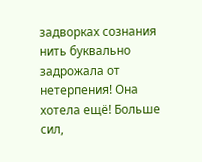задворках сознания нить буквально задрожала от нетерпения! Она хотела ещё! Больше сил,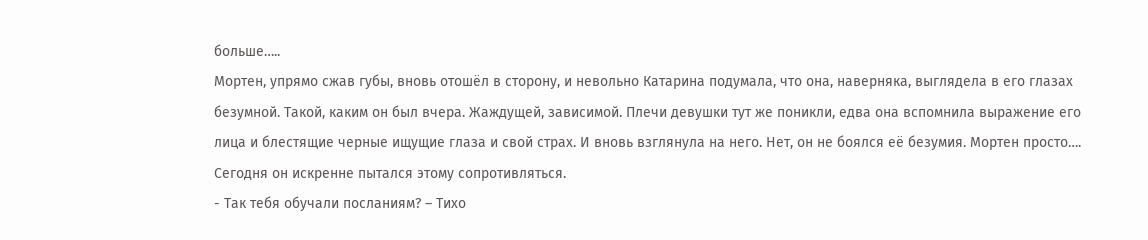больше…..
Мортен, упрямо сжав губы, вновь отошёл в сторону, и невольно Катарина подумала, что она, наверняка, выглядела в его глазах безумной. Такой, каким он был вчера. Жаждущей, зависимой. Плечи девушки тут же поникли, едва она вспомнила выражение его лица и блестящие черные ищущие глаза и свой страх. И вновь взглянула на него. Нет, он не боялся её безумия. Мортен просто…. Сегодня он искренне пытался этому сопротивляться.
- Так тебя обучали посланиям? – Тихо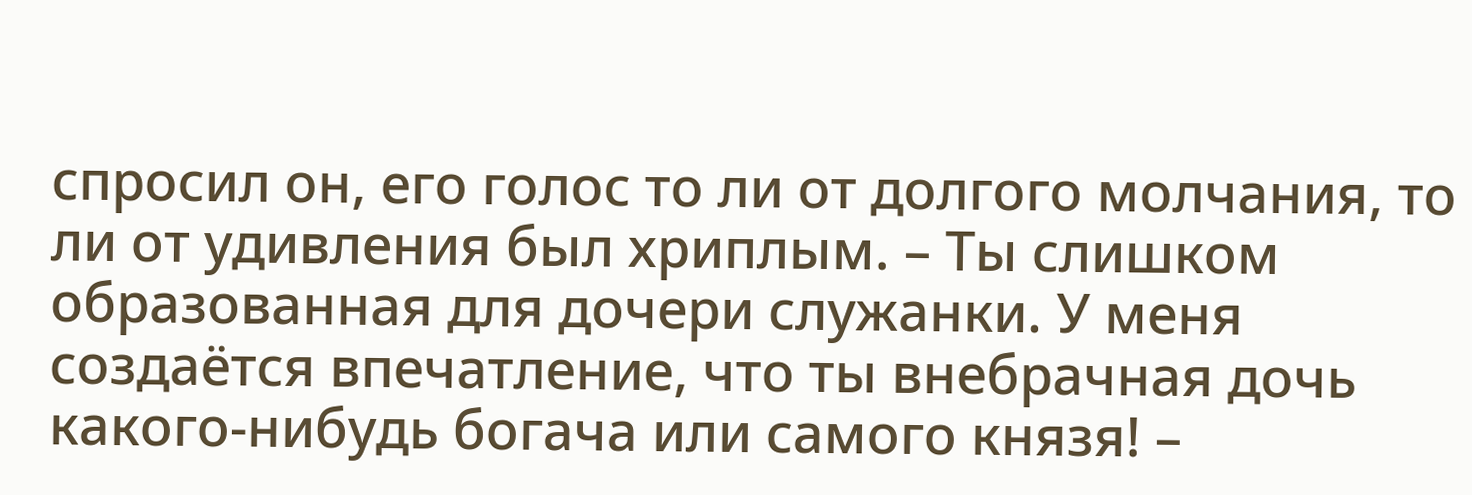спросил он, его голос то ли от долгого молчания, то ли от удивления был хриплым. – Ты слишком образованная для дочери служанки. У меня создаётся впечатление, что ты внебрачная дочь какого-нибудь богача или самого князя! –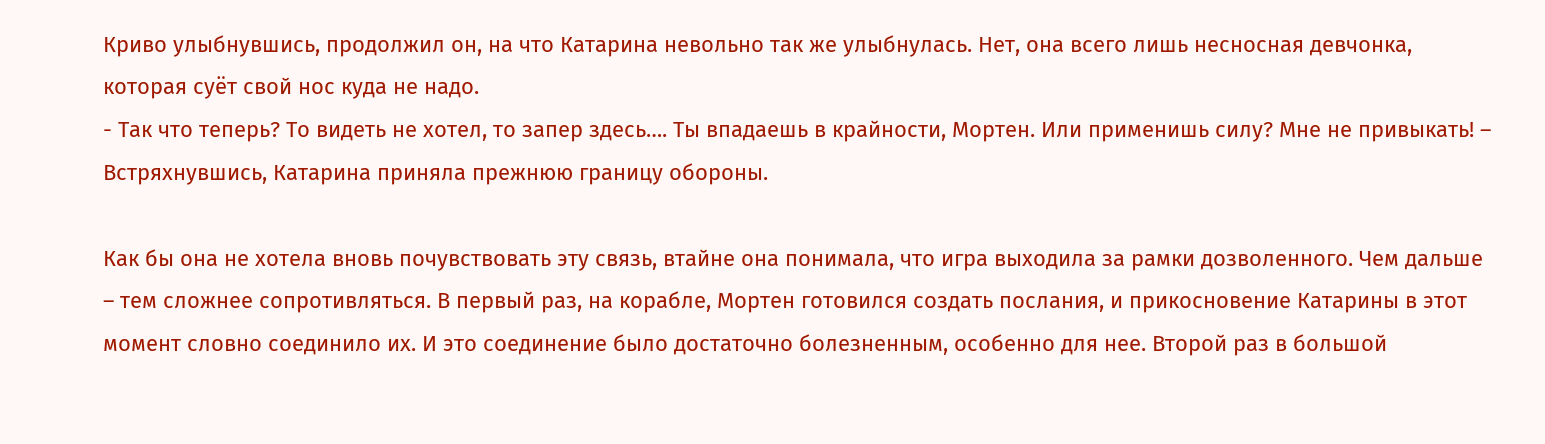Криво улыбнувшись, продолжил он, на что Катарина невольно так же улыбнулась. Нет, она всего лишь несносная девчонка, которая суёт свой нос куда не надо.
- Так что теперь? То видеть не хотел, то запер здесь…. Ты впадаешь в крайности, Мортен. Или применишь силу? Мне не привыкать! – Встряхнувшись, Катарина приняла прежнюю границу обороны.

Как бы она не хотела вновь почувствовать эту связь, втайне она понимала, что игра выходила за рамки дозволенного. Чем дальше – тем сложнее сопротивляться. В первый раз, на корабле, Мортен готовился создать послания, и прикосновение Катарины в этот момент словно соединило их. И это соединение было достаточно болезненным, особенно для нее. Второй раз в большой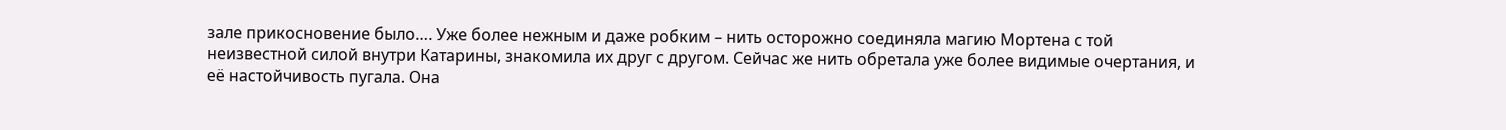зале прикосновение было…. Уже более нежным и даже робким – нить осторожно соединяла магию Мортена с той неизвестной силой внутри Катарины, знакомила их друг с другом. Сейчас же нить обретала уже более видимые очертания, и её настойчивость пугала. Она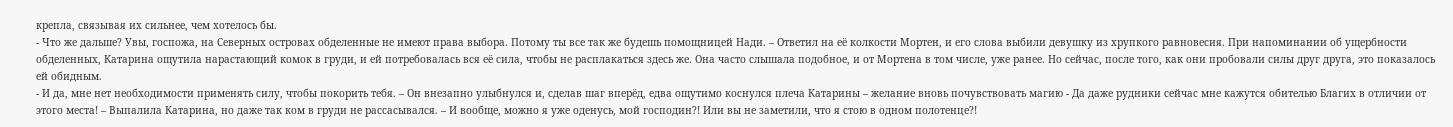крепла, связывая их сильнее, чем хотелось бы.
- Что же дальше? Увы, госпожа, на Северных островах обделенные не имеют права выбора. Потому ты все так же будешь помощницей Нади. – Ответил на её колкости Мортен, и его слова выбили девушку из хрупкого равновесия. При напоминании об ущербности обделенных, Катарина ощутила нарастающий комок в груди, и ей потребовалась вся её сила, чтобы не расплакаться здесь же. Она часто слышала подобное, и от Мортена в том числе, уже ранее. Но сейчас, после того, как они пробовали силы друг друга, это показалось ей обидным.
- И да, мне нет необходимости применять силу, чтобы покорить тебя. – Он внезапно улыбнулся и, сделав шаг вперёд, едва ощутимо коснулся плеча Катарины – желание вновь почувствовать магию - Да даже рудники сейчас мне кажутся обителью Благих в отличии от этого места! – Выпалила Катарина, но даже так ком в груди не рассасывался. – И вообще, можно я уже оденусь, мой господин?! Или вы не заметили, что я стою в одном полотенце?!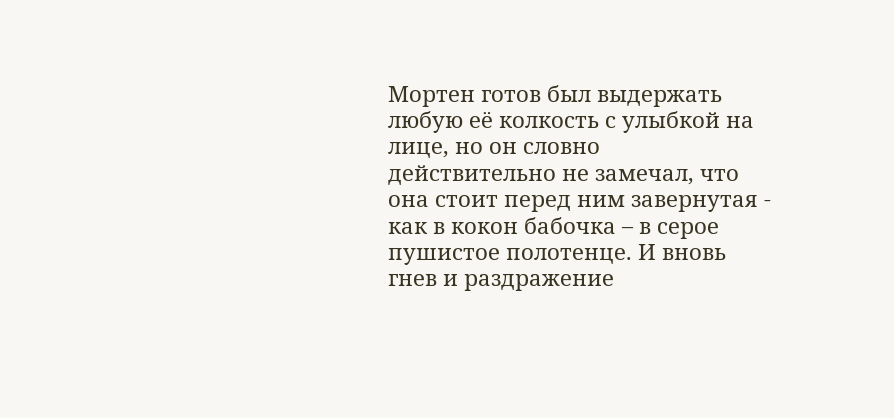Мортен готов был выдержать любую её колкость с улыбкой на лице, но он словно действительно не замечал, что она стоит перед ним завернутая - как в кокон бабочка – в серое пушистое полотенце. И вновь гнев и раздражение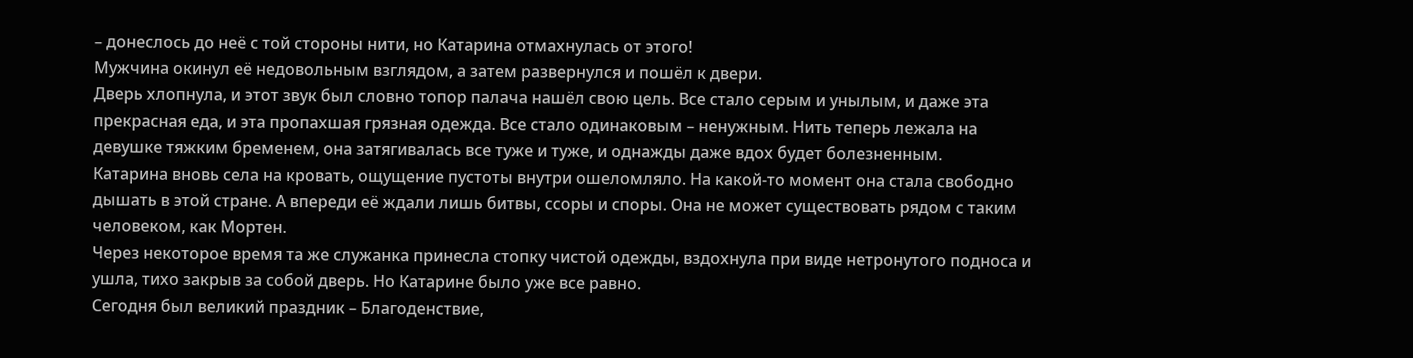– донеслось до неё с той стороны нити, но Катарина отмахнулась от этого!
Мужчина окинул её недовольным взглядом, а затем развернулся и пошёл к двери.
Дверь хлопнула, и этот звук был словно топор палача нашёл свою цель. Все стало серым и унылым, и даже эта прекрасная еда, и эта пропахшая грязная одежда. Все стало одинаковым – ненужным. Нить теперь лежала на девушке тяжким бременем, она затягивалась все туже и туже, и однажды даже вдох будет болезненным.
Катарина вновь села на кровать, ощущение пустоты внутри ошеломляло. На какой-то момент она стала свободно дышать в этой стране. А впереди её ждали лишь битвы, ссоры и споры. Она не может существовать рядом с таким человеком, как Мортен.
Через некоторое время та же служанка принесла стопку чистой одежды, вздохнула при виде нетронутого подноса и ушла, тихо закрыв за собой дверь. Но Катарине было уже все равно.
Сегодня был великий праздник – Благоденствие,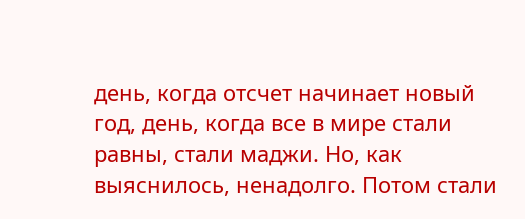день, когда отсчет начинает новый год, день, когда все в мире стали равны, стали маджи. Но, как выяснилось, ненадолго. Потом стали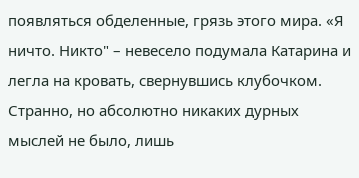появляться обделенные, грязь этого мира. «Я ничто. Никто" – невесело подумала Катарина и легла на кровать, свернувшись клубочком. Странно, но абсолютно никаких дурных мыслей не было, лишь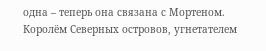одна – теперь она связана с Мортеном. Королём Северных островов, угнетателем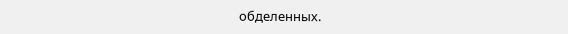обделенных.